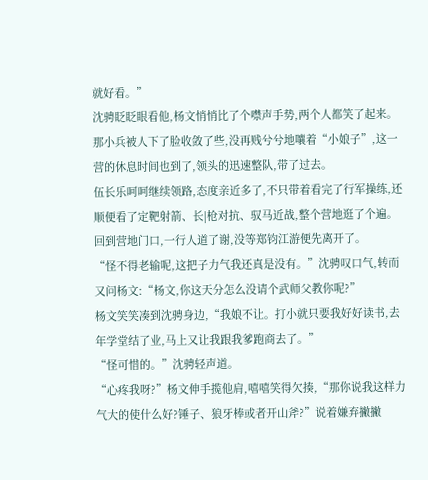就好看。”
沈骋眨眨眼看他,杨文悄悄比了个噤声手势,两个人都笑了起来。
那小兵被人下了脸收敛了些,没再贱兮兮地嚷着“小娘子”,这一营的休息时间也到了,领头的迅速整队,带了过去。
伍长乐呵呵继续领路,态度亲近多了,不只带着看完了行军操练,还顺便看了定靶射箭、长|枪对抗、驭马近战,整个营地逛了个遍。
回到营地门口,一行人道了谢,没等郑钧江游便先离开了。
“怪不得老输呢,这把子力气我还真是没有。”沈骋叹口气,转而又问杨文:“杨文,你这天分怎么没请个武师父教你呢?”
杨文笑笑凑到沈骋身边,“我娘不让。打小就只要我好好读书,去年学堂结了业,马上又让我跟我爹跑商去了。”
“怪可惜的。”沈骋轻声道。
“心疼我呀?”杨文伸手揽他肩,嘻嘻笑得欠揍,“那你说我这样力气大的使什么好?锤子、狼牙棒或者开山斧?”说着嫌弃撇撇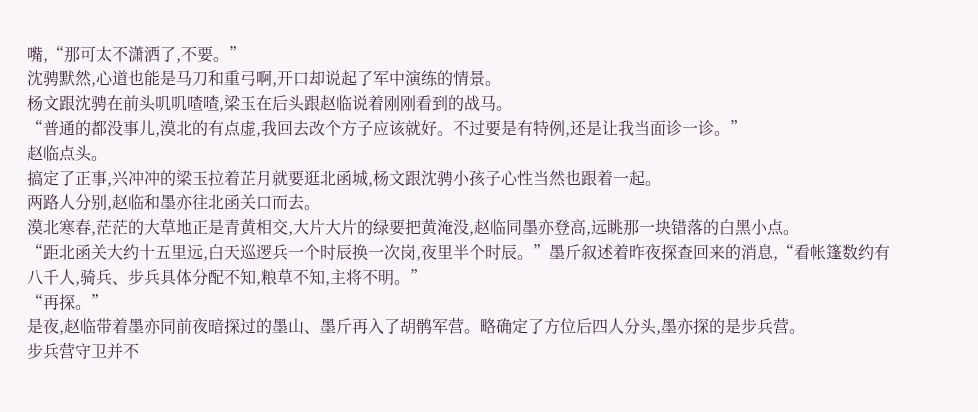嘴,“那可太不潇洒了,不要。”
沈骋默然,心道也能是马刀和重弓啊,开口却说起了军中演练的情景。
杨文跟沈骋在前头叽叽喳喳,梁玉在后头跟赵临说着刚刚看到的战马。
“普通的都没事儿,漠北的有点虚,我回去改个方子应该就好。不过要是有特例,还是让我当面诊一诊。”
赵临点头。
搞定了正事,兴冲冲的梁玉拉着芷月就要逛北函城,杨文跟沈骋小孩子心性当然也跟着一起。
两路人分别,赵临和墨亦往北函关口而去。
漠北寒春,茫茫的大草地正是青黄相交,大片大片的绿要把黄淹没,赵临同墨亦登高,远眺那一块错落的白黑小点。
“距北函关大约十五里远,白天巡逻兵一个时辰换一次岗,夜里半个时辰。”墨斤叙述着昨夜探查回来的消息,“看帐篷数约有八千人,骑兵、步兵具体分配不知,粮草不知,主将不明。”
“再探。”
是夜,赵临带着墨亦同前夜暗探过的墨山、墨斤再入了胡鹘军营。略确定了方位后四人分头,墨亦探的是步兵营。
步兵营守卫并不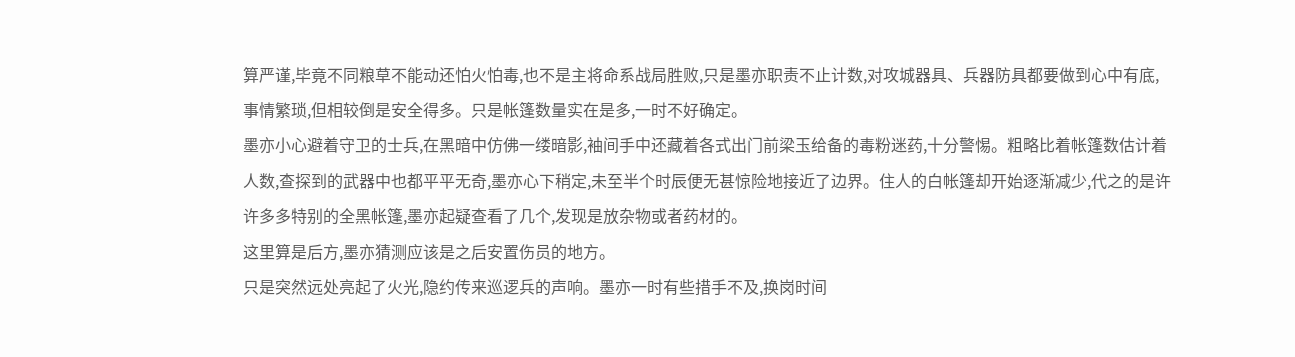算严谨,毕竟不同粮草不能动还怕火怕毒,也不是主将命系战局胜败,只是墨亦职责不止计数,对攻城器具、兵器防具都要做到心中有底,事情繁琐,但相较倒是安全得多。只是帐篷数量实在是多,一时不好确定。
墨亦小心避着守卫的士兵,在黑暗中仿佛一缕暗影,袖间手中还藏着各式出门前梁玉给备的毒粉迷药,十分警惕。粗略比着帐篷数估计着人数,查探到的武器中也都平平无奇,墨亦心下稍定,未至半个时辰便无甚惊险地接近了边界。住人的白帐篷却开始逐渐减少,代之的是许许多多特别的全黑帐篷,墨亦起疑查看了几个,发现是放杂物或者药材的。
这里算是后方,墨亦猜测应该是之后安置伤员的地方。
只是突然远处亮起了火光,隐约传来巡逻兵的声响。墨亦一时有些措手不及,换岗时间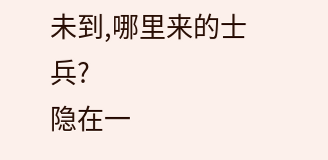未到,哪里来的士兵?
隐在一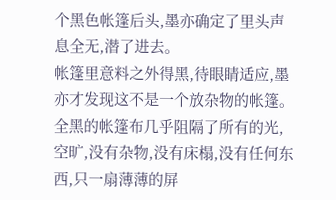个黑色帐篷后头,墨亦确定了里头声息全无,潜了进去。
帐篷里意料之外得黑,待眼睛适应,墨亦才发现这不是一个放杂物的帐篷。全黑的帐篷布几乎阻隔了所有的光,空旷,没有杂物,没有床榻,没有任何东西,只一扇薄薄的屏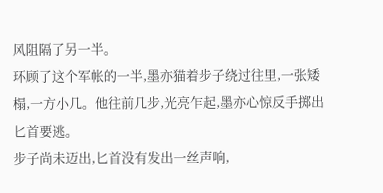风阻隔了另一半。
环顾了这个军帐的一半,墨亦猫着步子绕过往里,一张矮榻,一方小几。他往前几步,光亮乍起,墨亦心惊反手掷出匕首要逃。
步子尚未迈出,匕首没有发出一丝声响,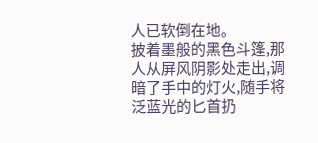人已软倒在地。
披着墨般的黑色斗篷,那人从屏风阴影处走出,调暗了手中的灯火,随手将泛蓝光的匕首扔